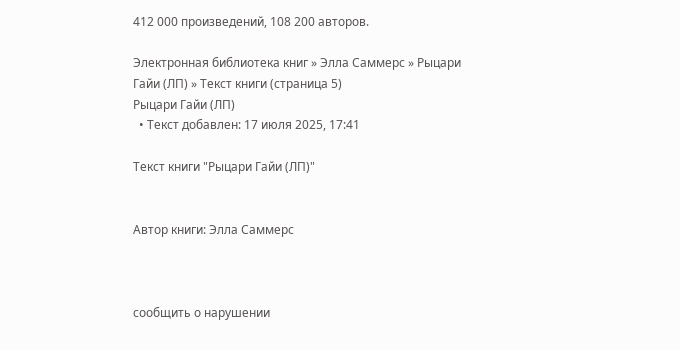412 000 произведений, 108 200 авторов.

Электронная библиотека книг » Элла Саммерс » Рыцари Гайи (ЛП) » Текст книги (страница 5)
Рыцари Гайи (ЛП)
  • Текст добавлен: 17 июля 2025, 17:41

Текст книги "Рыцари Гайи (ЛП)"


Автор книги: Элла Саммерс



сообщить о нарушении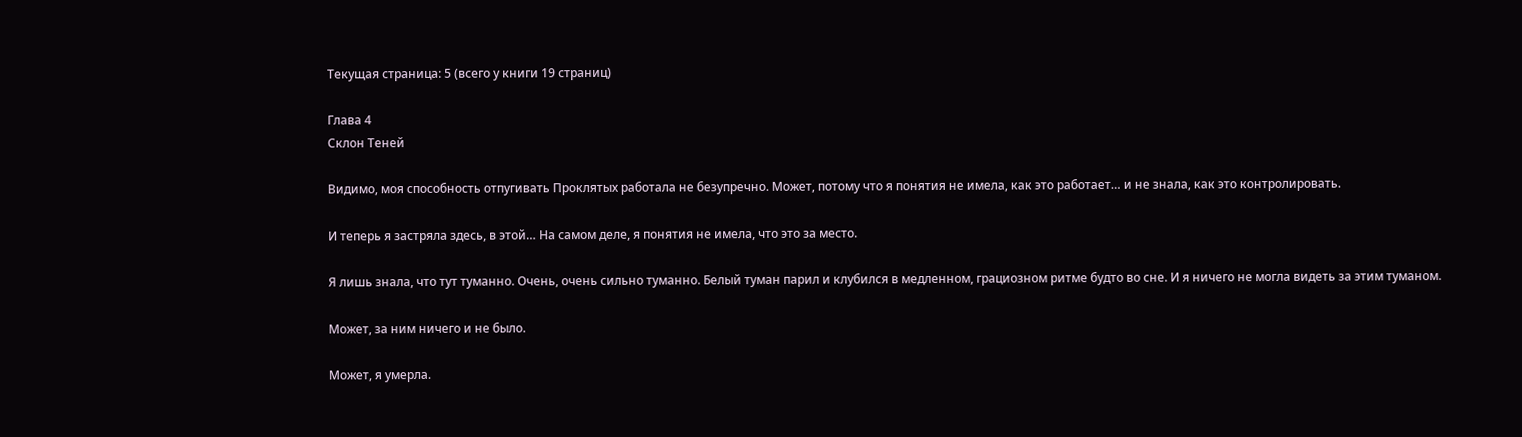Текущая страница: 5 (всего у книги 19 страниц)

Глава 4
Склон Теней

Видимо, моя способность отпугивать Проклятых работала не безупречно. Может, потому что я понятия не имела, как это работает… и не знала, как это контролировать.

И теперь я застряла здесь, в этой… На самом деле, я понятия не имела, что это за место.

Я лишь знала, что тут туманно. Очень, очень сильно туманно. Белый туман парил и клубился в медленном, грациозном ритме будто во сне. И я ничего не могла видеть за этим туманом.

Может, за ним ничего и не было.

Может, я умерла.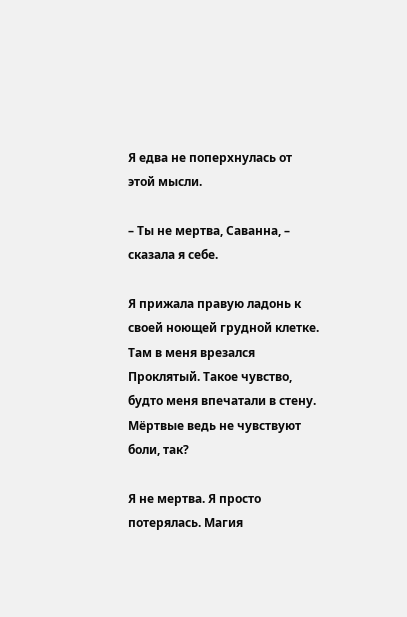Я едва не поперхнулась от этой мысли.

– Ты не мертва, Саванна, – сказала я себе.

Я прижала правую ладонь к своей ноющей грудной клетке. Там в меня врезался Проклятый. Такое чувство, будто меня впечатали в стену. Мёртвые ведь не чувствуют боли, так?

Я не мертва. Я просто потерялась. Магия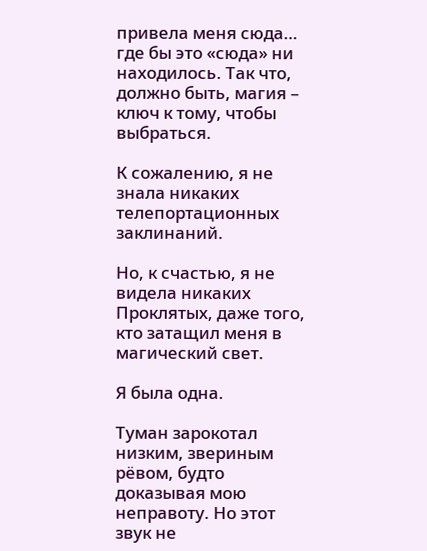привела меня сюда… где бы это «сюда» ни находилось. Так что, должно быть, магия – ключ к тому, чтобы выбраться.

К сожалению, я не знала никаких телепортационных заклинаний.

Но, к счастью, я не видела никаких Проклятых, даже того, кто затащил меня в магический свет.

Я была одна.

Туман зарокотал низким, звериным рёвом, будто доказывая мою неправоту. Но этот звук не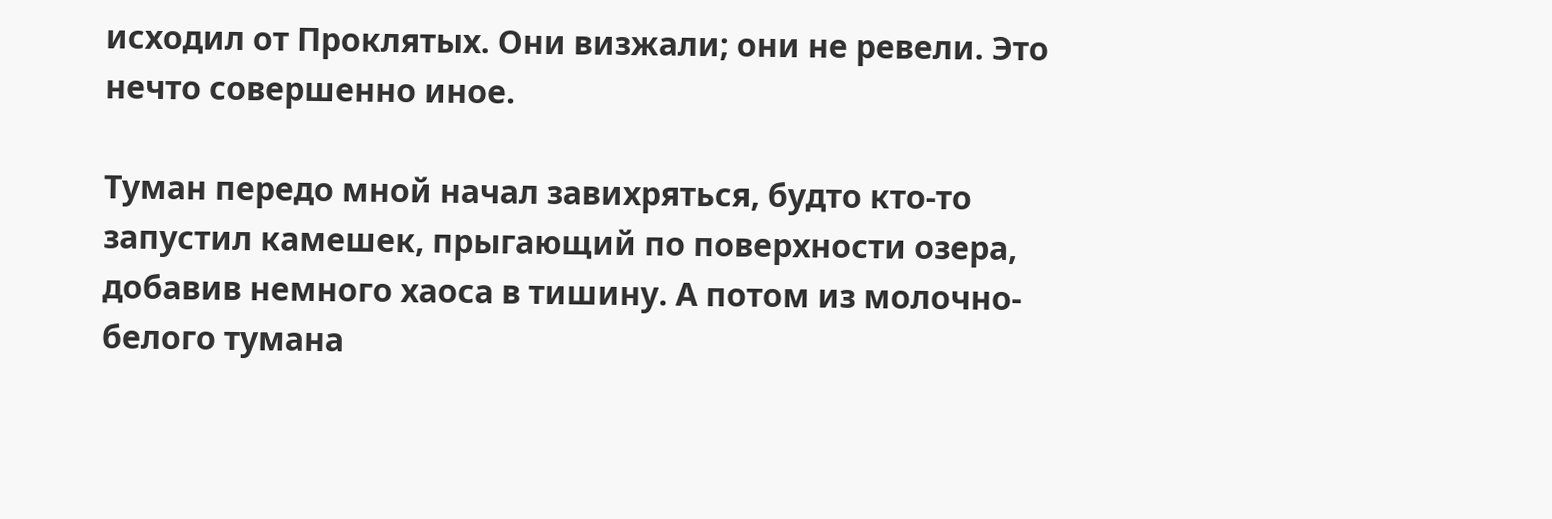исходил от Проклятых. Они визжали; они не ревели. Это нечто совершенно иное.

Туман передо мной начал завихряться, будто кто-то запустил камешек, прыгающий по поверхности озера, добавив немного хаоса в тишину. А потом из молочно-белого тумана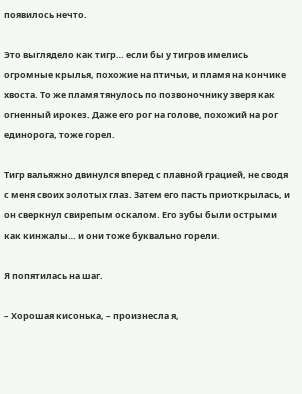появилось нечто.

Это выглядело как тигр… если бы у тигров имелись огромные крылья, похожие на птичьи, и пламя на кончике хвоста. То же пламя тянулось по позвоночнику зверя как огненный ирокез. Даже его рог на голове, похожий на рог единорога, тоже горел.

Тигр вальяжно двинулся вперед с плавной грацией, не сводя с меня своих золотых глаз. Затем его пасть приоткрылась, и он сверкнул свирепым оскалом. Его зубы были острыми как кинжалы… и они тоже буквально горели.

Я попятилась на шаг.

– Хорошая кисонька, – произнесла я,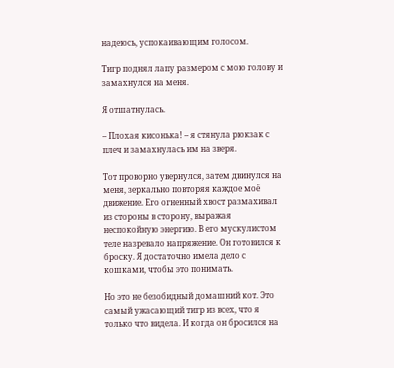надеюсь, успокаивающим голосом.

Тигр поднял лапу размером с мою голову и замахнулся на меня.

Я отшатнулась.

– Плохая кисонька! – я стянула рюкзак с плеч и замахнулась им на зверя.

Тот проворно увернулся, затем двинулся на меня, зеркально повторяя каждое моё движение. Его огненный хвост размахивал из стороны в сторону, выражая неспокойную энергию. В его мускулистом теле назревало напряжение. Он готовился к броску. Я достаточно имела дело с кошками, чтобы это понимать.

Но это не безобидный домашний кот. Это самый ужасающий тигр из всех, что я только что видела. И когда он бросился на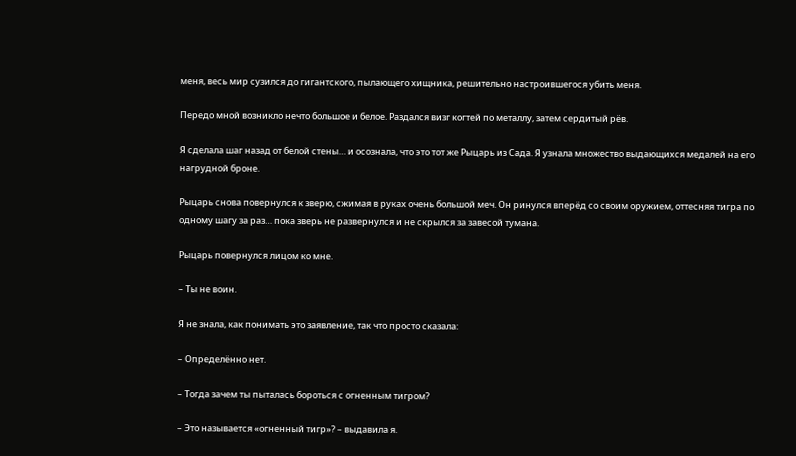меня, весь мир сузился до гигантского, пылающего хищника, решительно настроившегося убить меня.

Передо мной возникло нечто большое и белое. Раздался визг когтей по металлу, затем сердитый рёв.

Я сделала шаг назад от белой стены… и осознала, что это тот же Рыцарь из Сада. Я узнала множество выдающихся медалей на его нагрудной броне.

Рыцарь снова повернулся к зверю, сжимая в руках очень большой меч. Он ринулся вперёд со своим оружием, оттесняя тигра по одному шагу за раз… пока зверь не развернулся и не скрылся за завесой тумана.

Рыцарь повернулся лицом ко мне.

– Ты не воин.

Я не знала, как понимать это заявление, так что просто сказала:

– Определённо нет.

– Тогда зачем ты пыталась бороться с огненным тигром?

– Это называется «огненный тигр»? – выдавила я.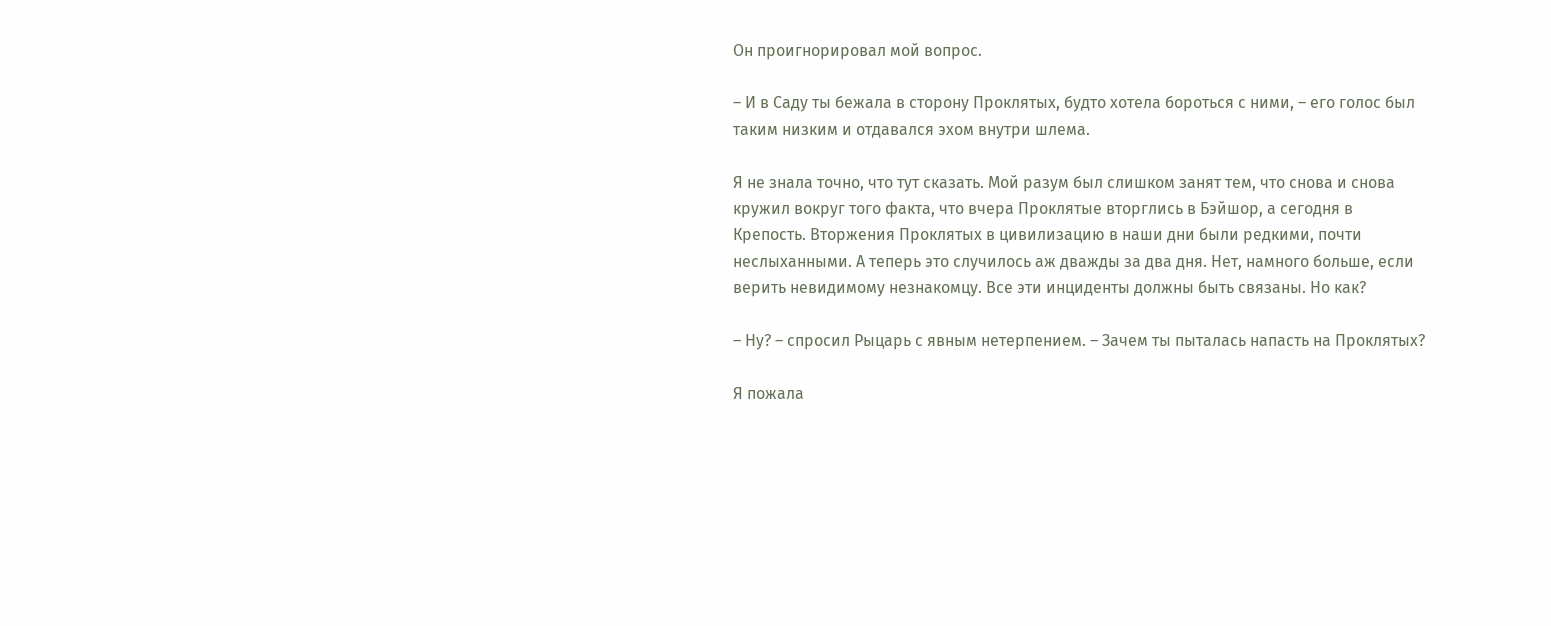Он проигнорировал мой вопрос.

– И в Саду ты бежала в сторону Проклятых, будто хотела бороться с ними, – его голос был таким низким и отдавался эхом внутри шлема.

Я не знала точно, что тут сказать. Мой разум был слишком занят тем, что снова и снова кружил вокруг того факта, что вчера Проклятые вторглись в Бэйшор, а сегодня в Крепость. Вторжения Проклятых в цивилизацию в наши дни были редкими, почти неслыханными. А теперь это случилось аж дважды за два дня. Нет, намного больше, если верить невидимому незнакомцу. Все эти инциденты должны быть связаны. Но как?

– Ну? – спросил Рыцарь с явным нетерпением. – Зачем ты пыталась напасть на Проклятых?

Я пожала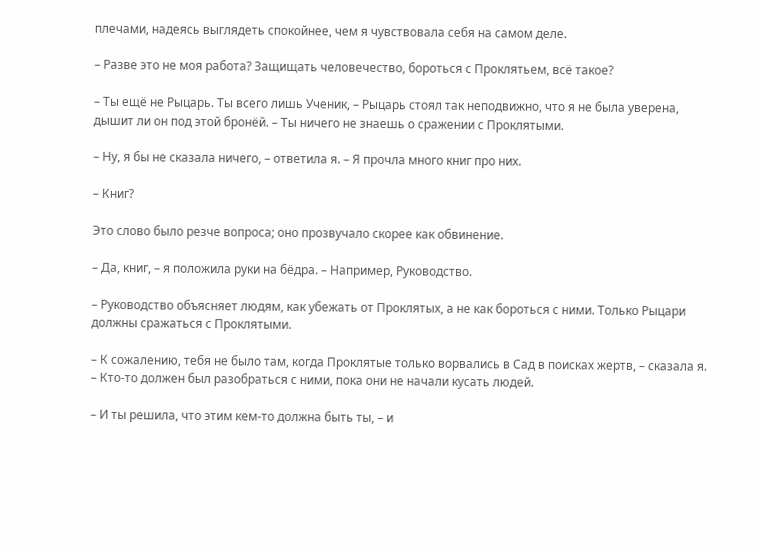плечами, надеясь выглядеть спокойнее, чем я чувствовала себя на самом деле.

– Разве это не моя работа? Защищать человечество, бороться с Проклятьем, всё такое?

– Ты ещё не Рыцарь. Ты всего лишь Ученик, – Рыцарь стоял так неподвижно, что я не была уверена, дышит ли он под этой бронёй. – Ты ничего не знаешь о сражении с Проклятыми.

– Ну, я бы не сказала ничего, – ответила я. – Я прочла много книг про них.

– Книг?

Это слово было резче вопроса; оно прозвучало скорее как обвинение.

– Да, книг, – я положила руки на бёдра. – Например, Руководство.

– Руководство объясняет людям, как убежать от Проклятых, а не как бороться с ними. Только Рыцари должны сражаться с Проклятыми.

– К сожалению, тебя не было там, когда Проклятые только ворвались в Сад в поисках жертв, – сказала я. – Кто-то должен был разобраться с ними, пока они не начали кусать людей.

– И ты решила, что этим кем-то должна быть ты, – и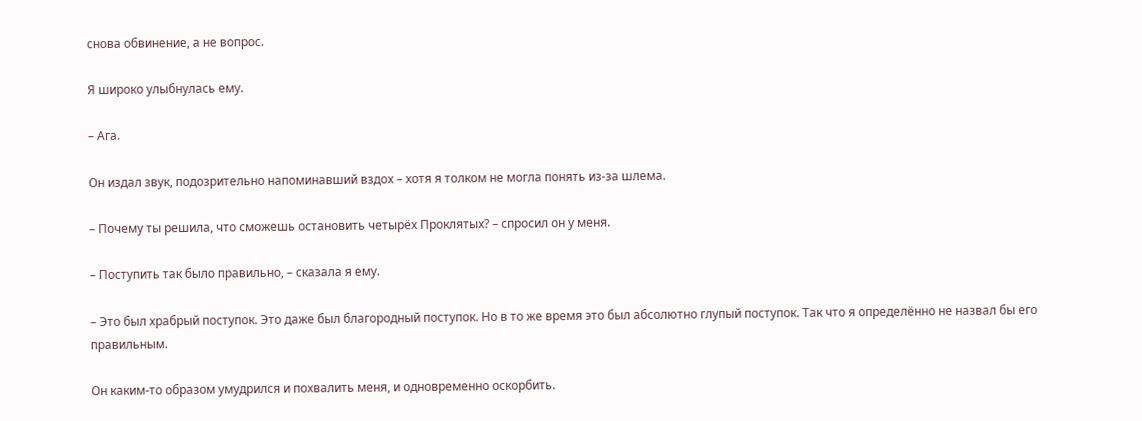снова обвинение, а не вопрос.

Я широко улыбнулась ему.

– Ага.

Он издал звук, подозрительно напоминавший вздох – хотя я толком не могла понять из-за шлема.

– Почему ты решила, что сможешь остановить четырёх Проклятых? – спросил он у меня.

– Поступить так было правильно, – сказала я ему.

– Это был храбрый поступок. Это даже был благородный поступок. Но в то же время это был абсолютно глупый поступок. Так что я определённо не назвал бы его правильным.

Он каким-то образом умудрился и похвалить меня, и одновременно оскорбить.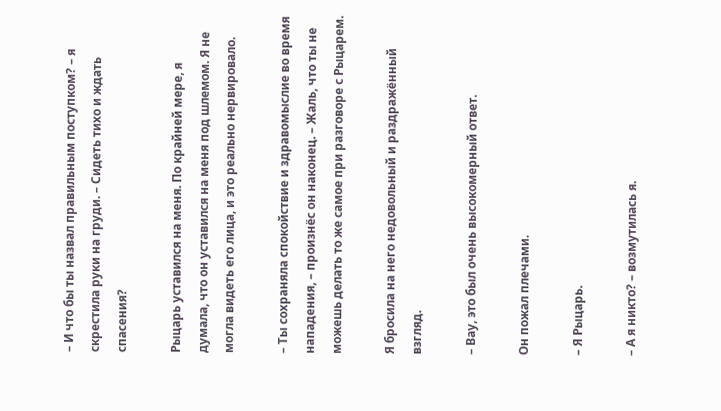– И что бы ты назвал правильным поступком? – я скрестила руки на груди. – Сидеть тихо и ждать спасения?

Рыцарь уставился на меня. По крайней мере, я думала, что он уставился на меня под шлемом. Я не могла видеть его лица, и это реально нервировало.

– Ты сохраняла спокойствие и здравомыслие во время нападения, – произнёс он наконец. – Жаль, что ты не можешь делать то же самое при разговоре с Рыцарем.

Я бросила на него недовольный и раздражённый взгляд.

– Вау, это был очень высокомерный ответ.

Он пожал плечами.

– Я Рыцарь.

– А я никто? – возмутилась я.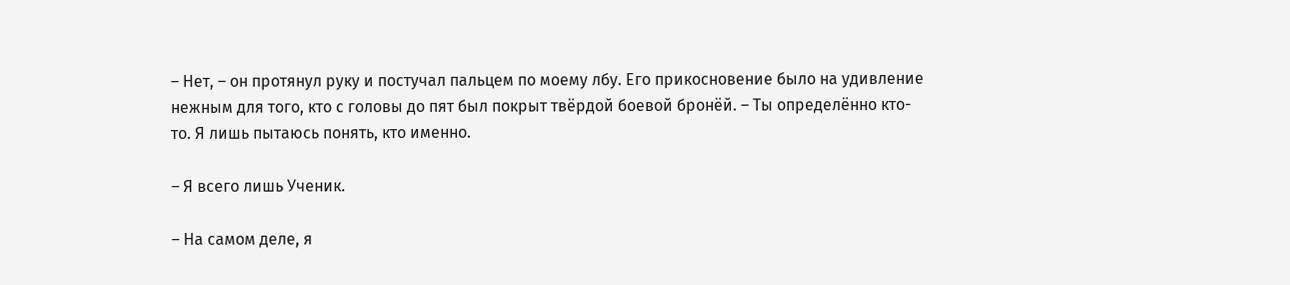– Нет, – он протянул руку и постучал пальцем по моему лбу. Его прикосновение было на удивление нежным для того, кто с головы до пят был покрыт твёрдой боевой бронёй. – Ты определённо кто-то. Я лишь пытаюсь понять, кто именно.

– Я всего лишь Ученик.

– На самом деле, я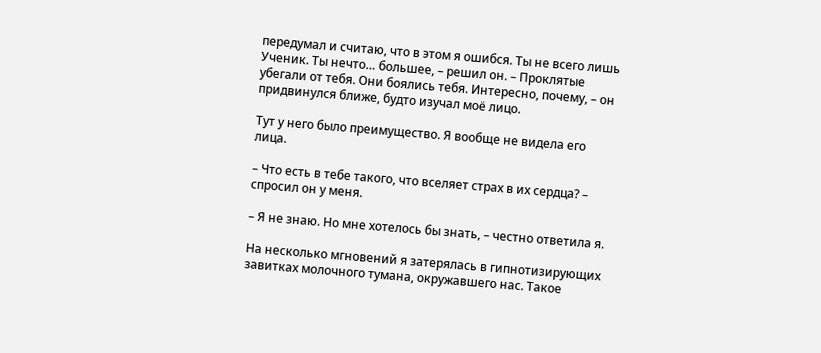передумал и считаю, что в этом я ошибся. Ты не всего лишь Ученик. Ты нечто… большее, – решил он. – Проклятые убегали от тебя. Они боялись тебя. Интересно, почему, – он придвинулся ближе, будто изучал моё лицо.

Тут у него было преимущество. Я вообще не видела его лица.

– Что есть в тебе такого, что вселяет страх в их сердца? – спросил он у меня.

– Я не знаю. Но мне хотелось бы знать, – честно ответила я.

На несколько мгновений я затерялась в гипнотизирующих завитках молочного тумана, окружавшего нас. Такое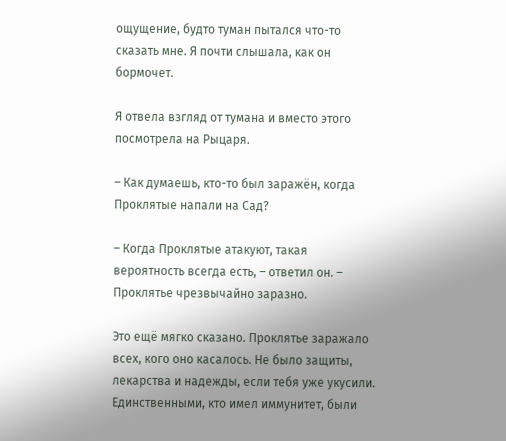ощущение, будто туман пытался что-то сказать мне. Я почти слышала, как он бормочет.

Я отвела взгляд от тумана и вместо этого посмотрела на Рыцаря.

– Как думаешь, кто-то был заражён, когда Проклятые напали на Сад?

– Когда Проклятые атакуют, такая вероятность всегда есть, – ответил он. – Проклятье чрезвычайно заразно.

Это ещё мягко сказано. Проклятье заражало всех, кого оно касалось. Не было защиты, лекарства и надежды, если тебя уже укусили. Единственными, кто имел иммунитет, были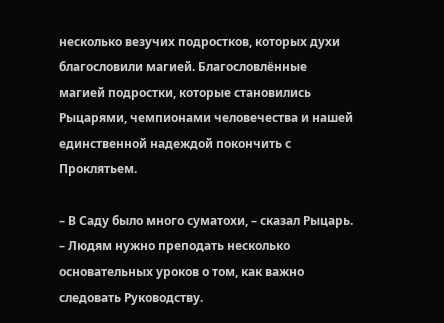несколько везучих подростков, которых духи благословили магией. Благословлённые магией подростки, которые становились Рыцарями, чемпионами человечества и нашей единственной надеждой покончить с Проклятьем.

– В Саду было много суматохи, – сказал Рыцарь. – Людям нужно преподать несколько основательных уроков о том, как важно следовать Руководству.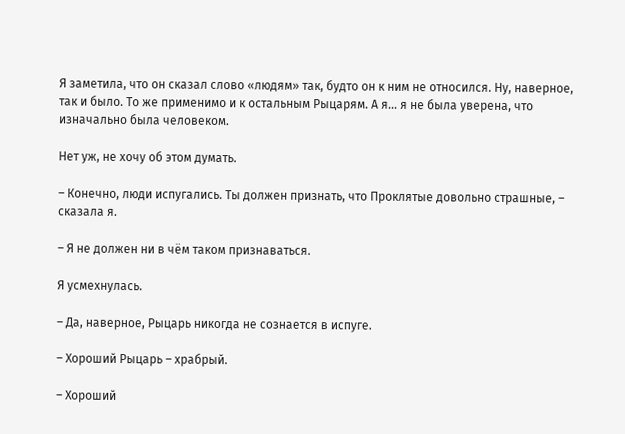Я заметила, что он сказал слово «людям» так, будто он к ним не относился. Ну, наверное, так и было. То же применимо и к остальным Рыцарям. А я… я не была уверена, что изначально была человеком.

Нет уж, не хочу об этом думать.

– Конечно, люди испугались. Ты должен признать, что Проклятые довольно страшные, – сказала я.

– Я не должен ни в чём таком признаваться.

Я усмехнулась.

– Да, наверное, Рыцарь никогда не сознается в испуге.

– Хороший Рыцарь – храбрый.

– Хороший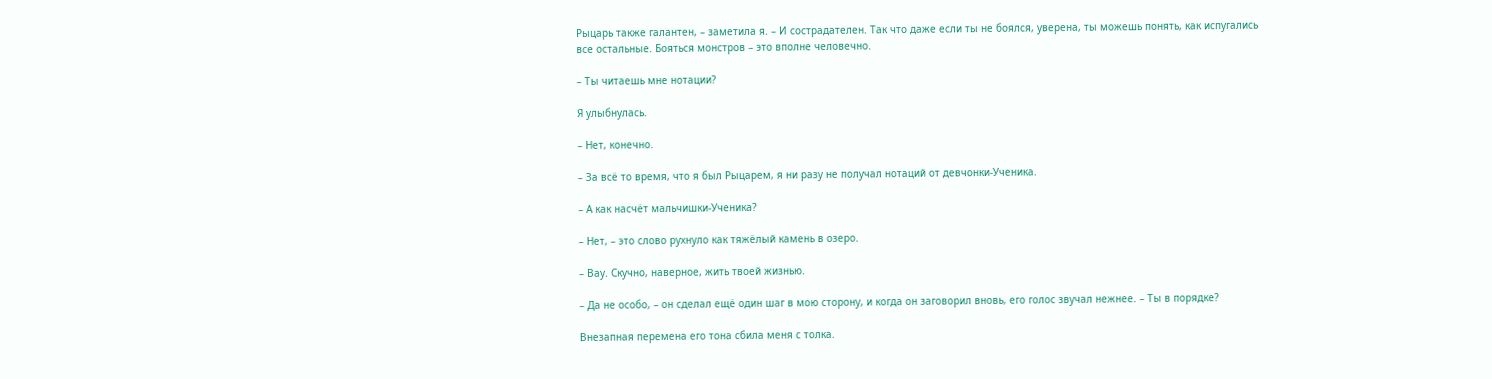Рыцарь также галантен, – заметила я. – И сострадателен. Так что даже если ты не боялся, уверена, ты можешь понять, как испугались все остальные. Бояться монстров – это вполне человечно.

– Ты читаешь мне нотации?

Я улыбнулась.

– Нет, конечно.

– За всё то время, что я был Рыцарем, я ни разу не получал нотаций от девчонки-Ученика.

– А как насчёт мальчишки-Ученика?

– Нет, – это слово рухнуло как тяжёлый камень в озеро.

– Вау. Скучно, наверное, жить твоей жизнью.

– Да не особо, – он сделал ещё один шаг в мою сторону, и когда он заговорил вновь, его голос звучал нежнее. – Ты в порядке?

Внезапная перемена его тона сбила меня с толка.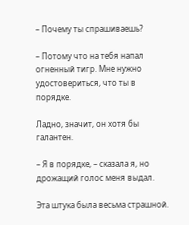– Почему ты спрашиваешь?

– Потому что на тебя напал огненный тигр. Мне нужно удостовериться, что ты в порядке.

Ладно, значит, он хотя бы галантен.

– Я в порядке, – сказала я, но дрожащий голос меня выдал.

Эта штука была весьма страшной.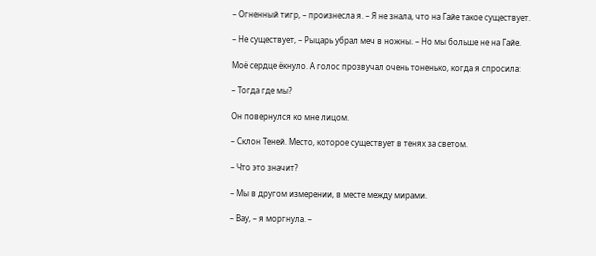– Огненный тигр, – произнесла я. – Я не знала, что на Гайе такое существует.

– Не существует, – Рыцарь убрал меч в ножны. – Но мы больше не на Гайе.

Моё сердце ёкнуло. А голос прозвучал очень тоненько, когда я спросила:

– Тогда где мы?

Он повернулся ко мне лицом.

– Склон Теней. Место, которое существует в тенях за светом.

– Что это значит?

– Мы в другом измерении, в месте между мирами.

– Вау, – я моргнула. –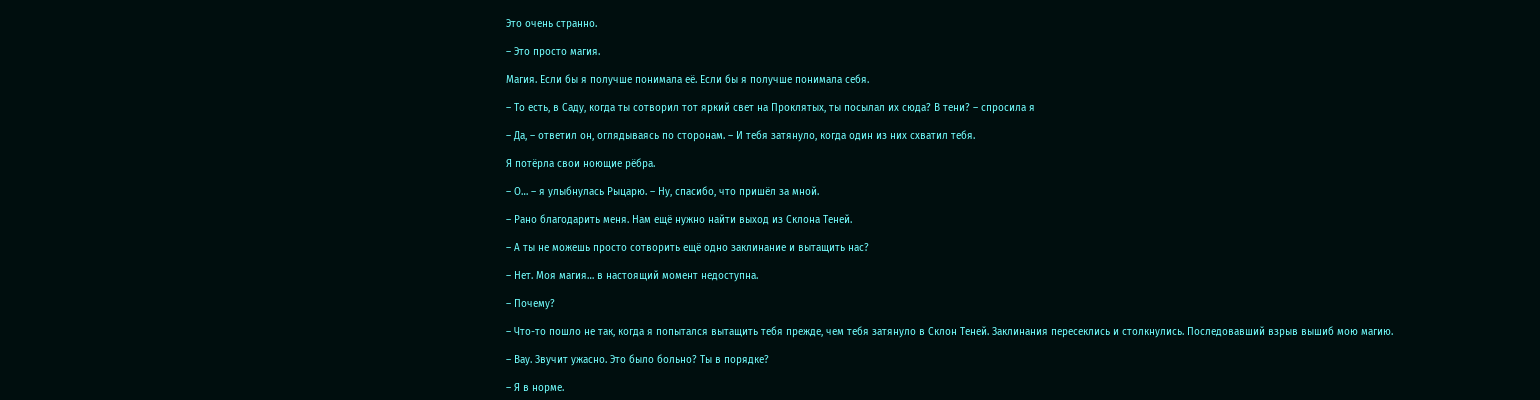Это очень странно.

– Это просто магия.

Магия. Если бы я получше понимала её. Если бы я получше понимала себя.

– То есть, в Саду, когда ты сотворил тот яркий свет на Проклятых, ты посылал их сюда? В тени? – спросила я

– Да, – ответил он, оглядываясь по сторонам. – И тебя затянуло, когда один из них схватил тебя.

Я потёрла свои ноющие рёбра.

– О… – я улыбнулась Рыцарю. – Ну, спасибо, что пришёл за мной.

– Рано благодарить меня. Нам ещё нужно найти выход из Склона Теней.

– А ты не можешь просто сотворить ещё одно заклинание и вытащить нас?

– Нет. Моя магия… в настоящий момент недоступна.

– Почему?

– Что-то пошло не так, когда я попытался вытащить тебя прежде, чем тебя затянуло в Склон Теней. Заклинания пересеклись и столкнулись. Последовавший взрыв вышиб мою магию.

– Вау. Звучит ужасно. Это было больно? Ты в порядке?

– Я в норме.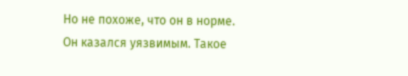Но не похоже, что он в норме. Он казался уязвимым. Такое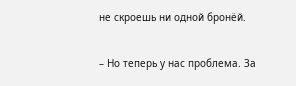не скроешь ни одной бронёй.

– Но теперь у нас проблема. За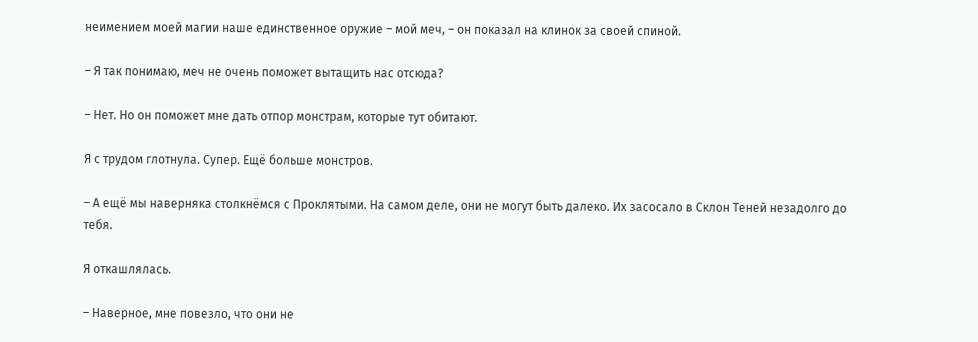неимением моей магии наше единственное оружие – мой меч, – он показал на клинок за своей спиной.

– Я так понимаю, меч не очень поможет вытащить нас отсюда?

– Нет. Но он поможет мне дать отпор монстрам, которые тут обитают.

Я с трудом глотнула. Супер. Ещё больше монстров.

– А ещё мы наверняка столкнёмся с Проклятыми. На самом деле, они не могут быть далеко. Их засосало в Склон Теней незадолго до тебя.

Я откашлялась.

– Наверное, мне повезло, что они не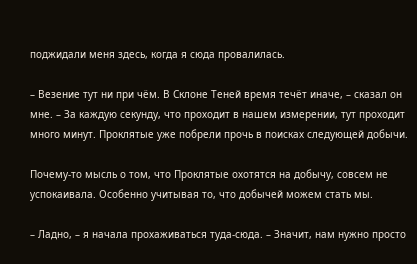поджидали меня здесь, когда я сюда провалилась.

– Везение тут ни при чём. В Склоне Теней время течёт иначе, – сказал он мне. – За каждую секунду, что проходит в нашем измерении, тут проходит много минут. Проклятые уже побрели прочь в поисках следующей добычи.

Почему-то мысль о том, что Проклятые охотятся на добычу, совсем не успокаивала. Особенно учитывая то, что добычей можем стать мы.

– Ладно, – я начала прохаживаться туда-сюда. – Значит, нам нужно просто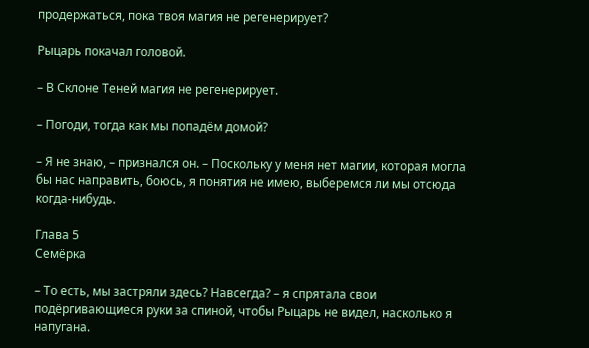продержаться, пока твоя магия не регенерирует?

Рыцарь покачал головой.

– В Склоне Теней магия не регенерирует.

– Погоди, тогда как мы попадём домой?

– Я не знаю, – признался он. – Поскольку у меня нет магии, которая могла бы нас направить, боюсь, я понятия не имею, выберемся ли мы отсюда когда-нибудь.

Глава 5
Семёрка

– То есть, мы застряли здесь? Навсегда? – я спрятала свои подёргивающиеся руки за спиной, чтобы Рыцарь не видел, насколько я напугана.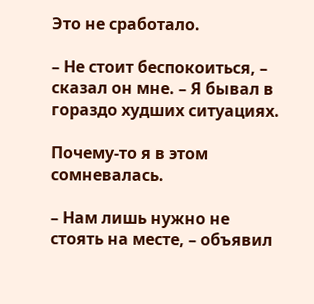Это не сработало.

– Не стоит беспокоиться, – сказал он мне. – Я бывал в гораздо худших ситуациях.

Почему-то я в этом сомневалась.

– Нам лишь нужно не стоять на месте, – объявил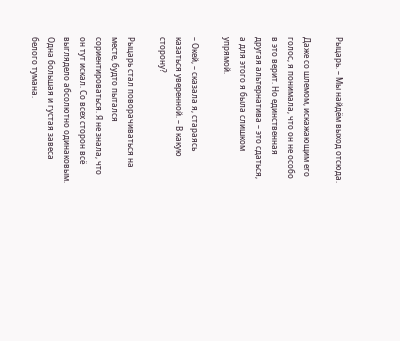Рыцарь. – Мы найдём выход отсюда.

Даже со шлемом, искажающим его голос, я понимала, что он не особо в это верит. Но единственная другая альтернатива – это сдаться, а для этого я была слишком упрямой.

– Окей, – сказала я, стараясь казаться уверенной. – В какую сторону?

Рыцарь стал поворачиваться на месте, будто пытался сориентироваться. Я не знала, что он тут искал. Со всех сторон всё выглядело абсолютно одинаковым. Одна большая и густая завеса белого тумана.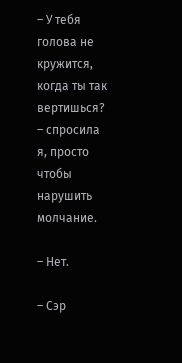– У тебя голова не кружится, когда ты так вертишься? – спросила я, просто чтобы нарушить молчание.

– Нет.

– Сэр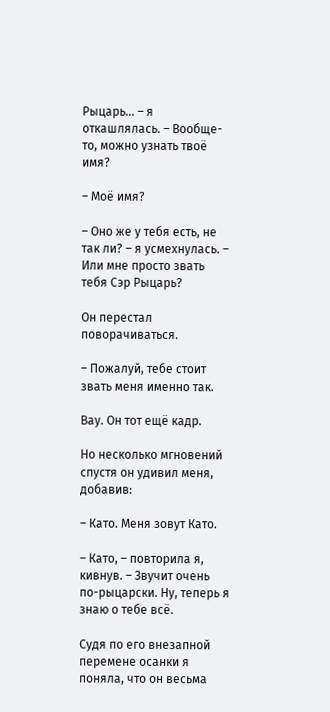Рыцарь… – я откашлялась. – Вообще-то, можно узнать твоё имя?

– Моё имя?

– Оно же у тебя есть, не так ли? – я усмехнулась. – Или мне просто звать тебя Сэр Рыцарь?

Он перестал поворачиваться.

– Пожалуй, тебе стоит звать меня именно так.

Вау. Он тот ещё кадр.

Но несколько мгновений спустя он удивил меня, добавив:

– Като. Меня зовут Като.

– Като, – повторила я, кивнув. – Звучит очень по-рыцарски. Ну, теперь я знаю о тебе всё.

Судя по его внезапной перемене осанки я поняла, что он весьма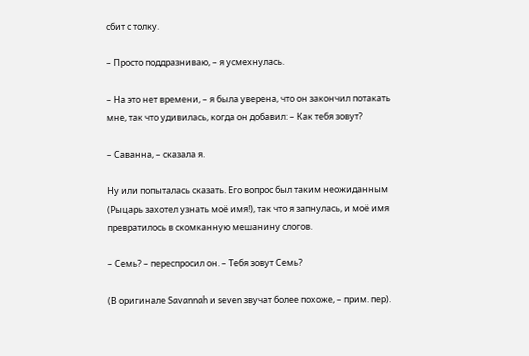сбит с толку.

– Просто поддразниваю, – я усмехнулась.

– На это нет времени, – я была уверена, что он закончил потакать мне, так что удивилась, когда он добавил: – Как тебя зовут?

– Саванна, – сказала я.

Ну или попыталась сказать. Его вопрос был таким неожиданным (Рыцарь захотел узнать моё имя!), так что я запнулась, и моё имя превратилось в скомканную мешанину слогов.

– Семь? – переспросил он. – Тебя зовут Семь?

(В оригинале Savannah и seven звучат более похоже, – прим. пер).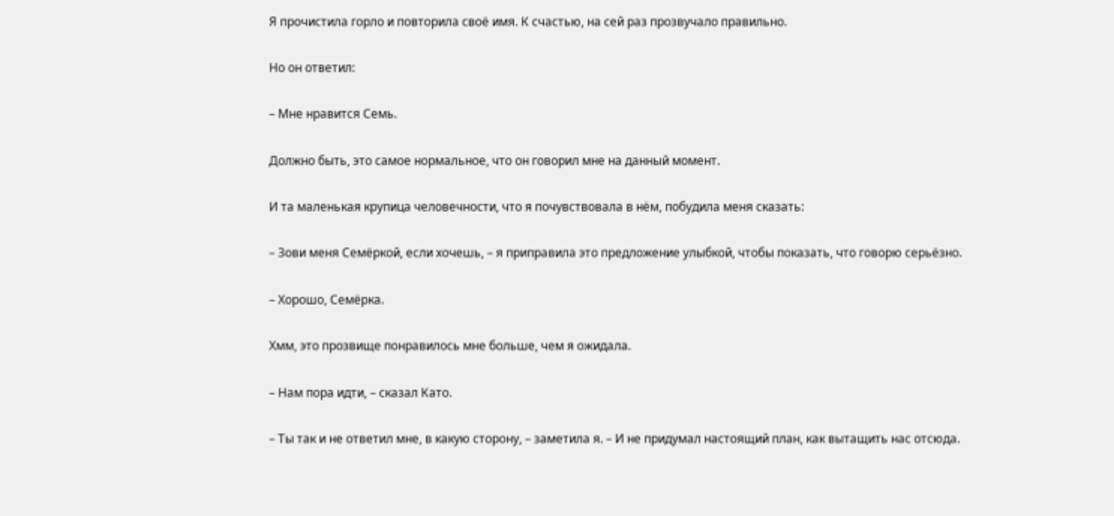Я прочистила горло и повторила своё имя. К счастью, на сей раз прозвучало правильно.

Но он ответил:

– Мне нравится Семь.

Должно быть, это самое нормальное, что он говорил мне на данный момент.

И та маленькая крупица человечности, что я почувствовала в нём, побудила меня сказать:

– Зови меня Семёркой, если хочешь, – я приправила это предложение улыбкой, чтобы показать, что говорю серьёзно.

– Хорошо, Семёрка.

Хмм, это прозвище понравилось мне больше, чем я ожидала.

– Нам пора идти, – сказал Като.

– Ты так и не ответил мне, в какую сторону, – заметила я. – И не придумал настоящий план, как вытащить нас отсюда.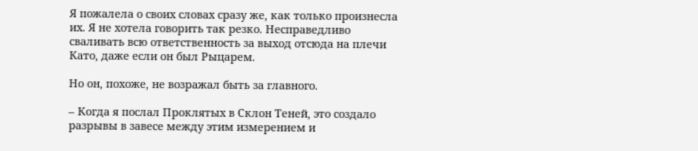Я пожалела о своих словах сразу же, как только произнесла их. Я не хотела говорить так резко. Несправедливо сваливать всю ответственность за выход отсюда на плечи Като, даже если он был Рыцарем.

Но он, похоже, не возражал быть за главного.

– Когда я послал Проклятых в Склон Теней, это создало разрывы в завесе между этим измерением и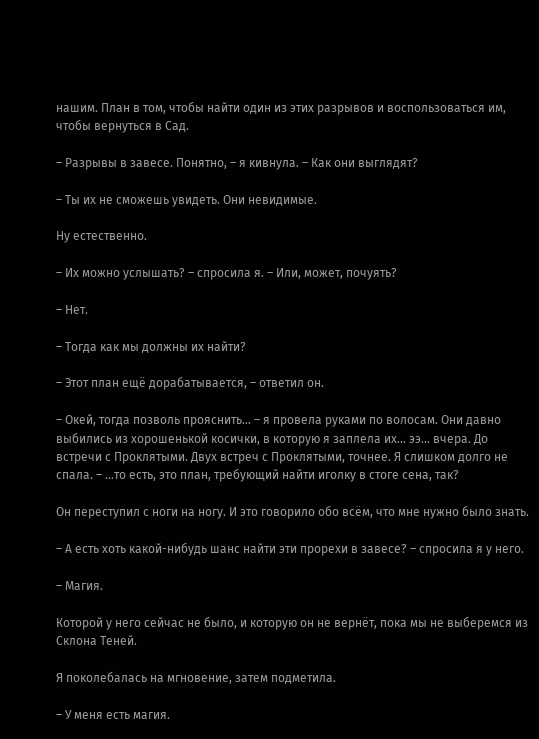нашим. План в том, чтобы найти один из этих разрывов и воспользоваться им, чтобы вернуться в Сад.

– Разрывы в завесе. Понятно, – я кивнула. – Как они выглядят?

– Ты их не сможешь увидеть. Они невидимые.

Ну естественно.

– Их можно услышать? – спросила я. – Или, может, почуять?

– Нет.

– Тогда как мы должны их найти?

– Этот план ещё дорабатывается, – ответил он.

– Окей, тогда позволь прояснить… – я провела руками по волосам. Они давно выбились из хорошенькой косички, в которую я заплела их… ээ… вчера. До встречи с Проклятыми. Двух встреч с Проклятыми, точнее. Я слишком долго не спала. – …то есть, это план, требующий найти иголку в стоге сена, так?

Он переступил с ноги на ногу. И это говорило обо всём, что мне нужно было знать.

– А есть хоть какой-нибудь шанс найти эти прорехи в завесе? – спросила я у него.

– Магия.

Которой у него сейчас не было, и которую он не вернёт, пока мы не выберемся из Склона Теней.

Я поколебалась на мгновение, затем подметила.

– У меня есть магия.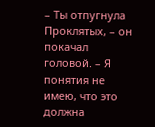– Ты отпугнула Проклятых, – он покачал головой. – Я понятия не имею, что это должна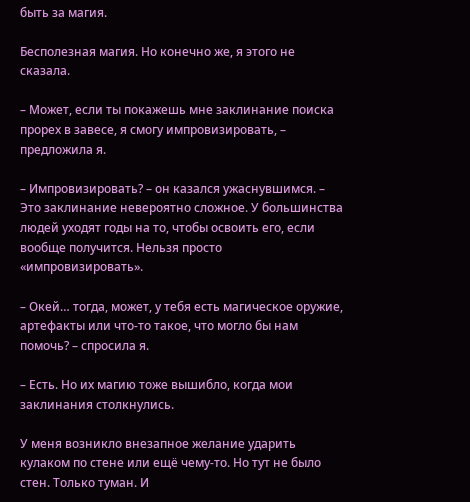быть за магия.

Бесполезная магия. Но конечно же, я этого не сказала.

– Может, если ты покажешь мне заклинание поиска прорех в завесе, я смогу импровизировать, – предложила я.

– Импровизировать? – он казался ужаснувшимся. – Это заклинание невероятно сложное. У большинства людей уходят годы на то, чтобы освоить его, если вообще получится. Нельзя просто «импровизировать».

– Окей… тогда, может, у тебя есть магическое оружие, артефакты или что-то такое, что могло бы нам помочь? – спросила я.

– Есть. Но их магию тоже вышибло, когда мои заклинания столкнулись.

У меня возникло внезапное желание ударить кулаком по стене или ещё чему-то. Но тут не было стен. Только туман. И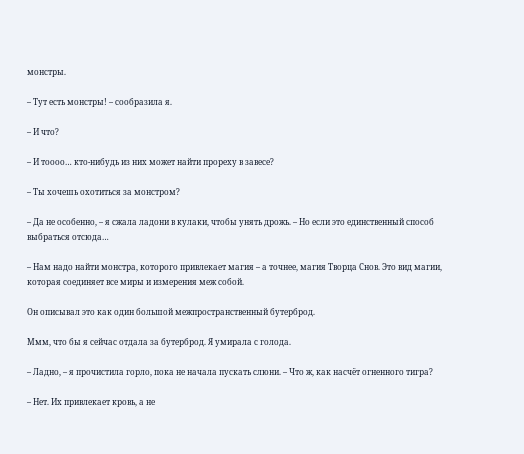монстры.

– Тут есть монстры! – сообразила я.

– И что?

– И тоооо… кто-нибудь из них может найти прореху в завесе?

– Ты хочешь охотиться за монстром?

– Да не особенно, – я сжала ладони в кулаки, чтобы унять дрожь. – Но если это единственный способ выбраться отсюда…

– Нам надо найти монстра, которого привлекает магия – а точнее, магия Творца Снов. Это вид магии, которая соединяет все миры и измерения меж собой.

Он описывал это как один большой межпространственный бутерброд.

Ммм, что бы я сейчас отдала за бутерброд. Я умирала с голода.

– Ладно, – я прочистила горло, пока не начала пускать слюни. – Что ж, как насчёт огненного тигра?

– Нет. Их привлекает кровь, а не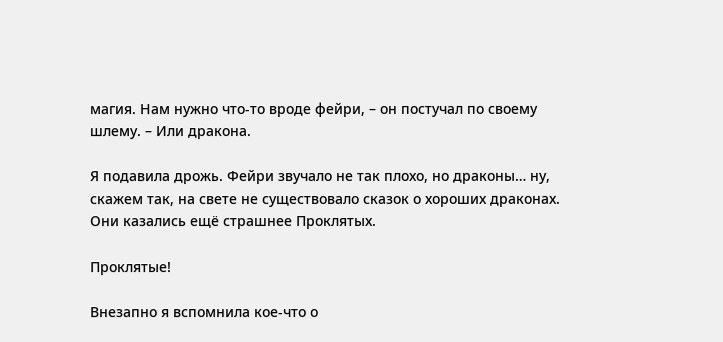магия. Нам нужно что-то вроде фейри, – он постучал по своему шлему. – Или дракона.

Я подавила дрожь. Фейри звучало не так плохо, но драконы… ну, скажем так, на свете не существовало сказок о хороших драконах. Они казались ещё страшнее Проклятых.

Проклятые!

Внезапно я вспомнила кое-что о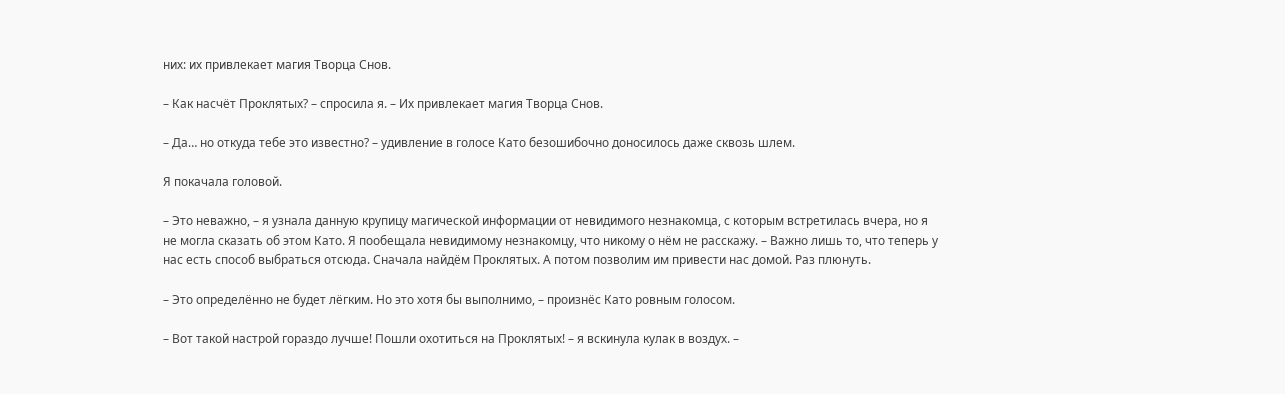них: их привлекает магия Творца Снов.

– Как насчёт Проклятых? – спросила я. – Их привлекает магия Творца Снов.

– Да… но откуда тебе это известно? – удивление в голосе Като безошибочно доносилось даже сквозь шлем.

Я покачала головой.

– Это неважно, – я узнала данную крупицу магической информации от невидимого незнакомца, с которым встретилась вчера, но я не могла сказать об этом Като. Я пообещала невидимому незнакомцу, что никому о нём не расскажу. – Важно лишь то, что теперь у нас есть способ выбраться отсюда. Сначала найдём Проклятых. А потом позволим им привести нас домой. Раз плюнуть.

– Это определённо не будет лёгким. Но это хотя бы выполнимо, – произнёс Като ровным голосом.

– Вот такой настрой гораздо лучше! Пошли охотиться на Проклятых! – я вскинула кулак в воздух. –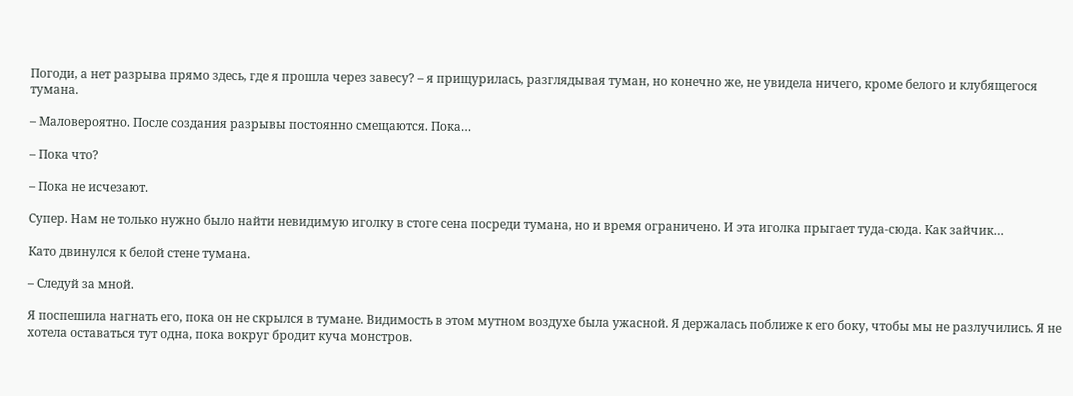Погоди, а нет разрыва прямо здесь, где я прошла через завесу? – я прищурилась, разглядывая туман, но конечно же, не увидела ничего, кроме белого и клубящегося тумана.

– Маловероятно. После создания разрывы постоянно смещаются. Пока…

– Пока что?

– Пока не исчезают.

Супер. Нам не только нужно было найти невидимую иголку в стоге сена посреди тумана, но и время ограничено. И эта иголка прыгает туда-сюда. Как зайчик…

Като двинулся к белой стене тумана.

– Следуй за мной.

Я поспешила нагнать его, пока он не скрылся в тумане. Видимость в этом мутном воздухе была ужасной. Я держалась поближе к его боку, чтобы мы не разлучились. Я не хотела оставаться тут одна, пока вокруг бродит куча монстров.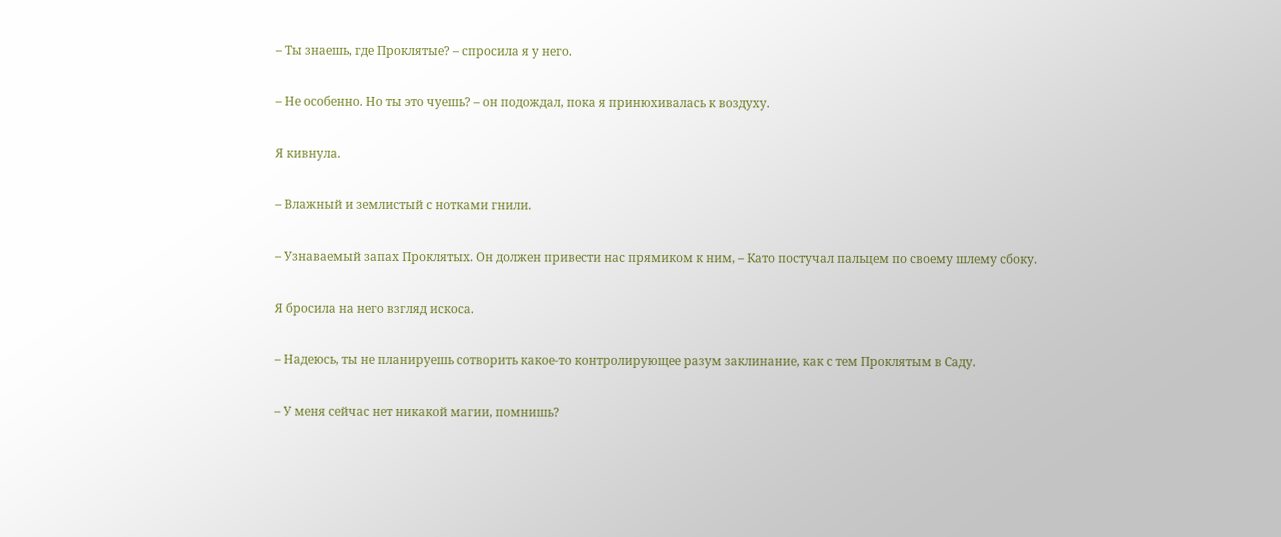– Ты знаешь, где Проклятые? – спросила я у него.

– Не особенно. Но ты это чуешь? – он подождал, пока я принюхивалась к воздуху.

Я кивнула.

– Влажный и землистый с нотками гнили.

– Узнаваемый запах Проклятых. Он должен привести нас прямиком к ним, – Като постучал пальцем по своему шлему сбоку.

Я бросила на него взгляд искоса.

– Надеюсь, ты не планируешь сотворить какое-то контролирующее разум заклинание, как с тем Проклятым в Саду.

– У меня сейчас нет никакой магии, помнишь?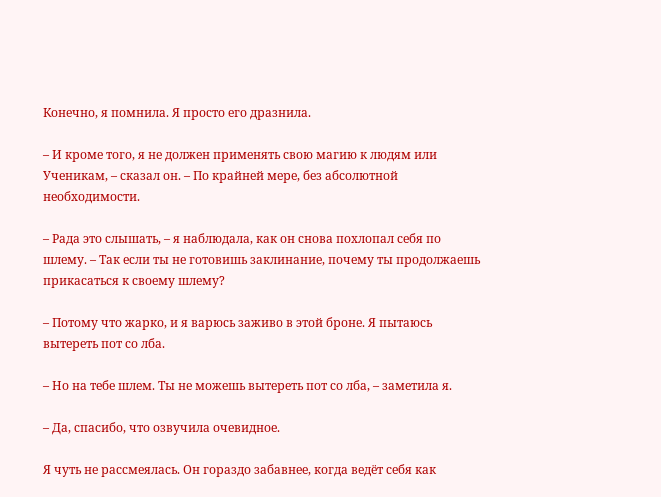Конечно, я помнила. Я просто его дразнила.

– И кроме того, я не должен применять свою магию к людям или Ученикам, – сказал он. – По крайней мере, без абсолютной необходимости.

– Рада это слышать, – я наблюдала, как он снова похлопал себя по шлему. – Так если ты не готовишь заклинание, почему ты продолжаешь прикасаться к своему шлему?

– Потому что жарко, и я варюсь заживо в этой броне. Я пытаюсь вытереть пот со лба.

– Но на тебе шлем. Ты не можешь вытереть пот со лба, – заметила я.

– Да, спасибо, что озвучила очевидное.

Я чуть не рассмеялась. Он гораздо забавнее, когда ведёт себя как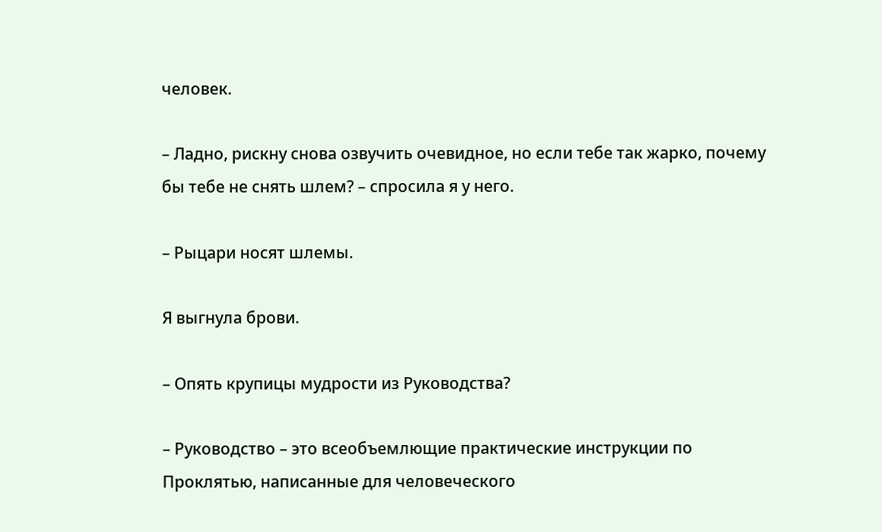человек.

– Ладно, рискну снова озвучить очевидное, но если тебе так жарко, почему бы тебе не снять шлем? – спросила я у него.

– Рыцари носят шлемы.

Я выгнула брови.

– Опять крупицы мудрости из Руководства?

– Руководство – это всеобъемлющие практические инструкции по Проклятью, написанные для человеческого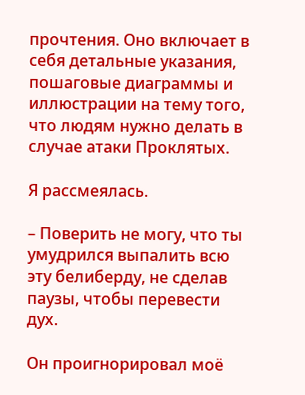прочтения. Оно включает в себя детальные указания, пошаговые диаграммы и иллюстрации на тему того, что людям нужно делать в случае атаки Проклятых.

Я рассмеялась.

– Поверить не могу, что ты умудрился выпалить всю эту белиберду, не сделав паузы, чтобы перевести дух.

Он проигнорировал моё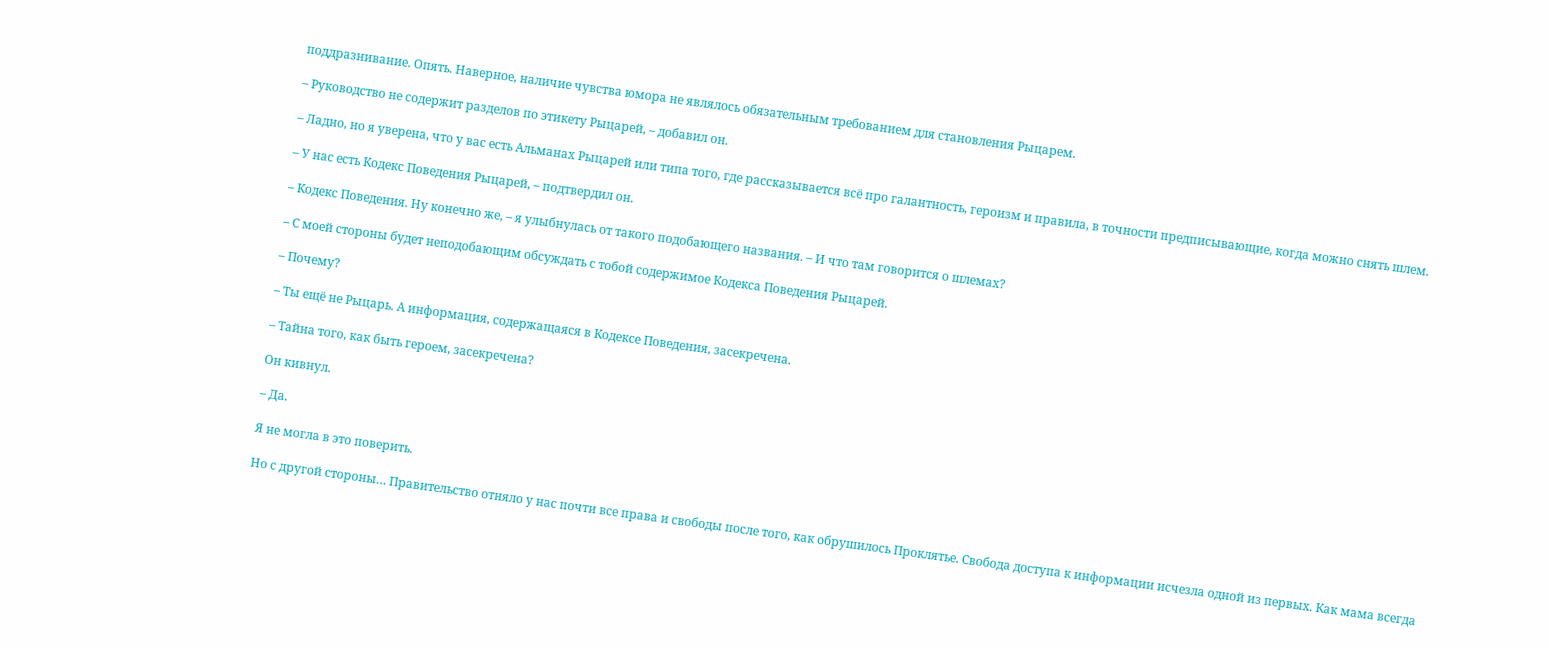поддразнивание. Опять. Наверное, наличие чувства юмора не являлось обязательным требованием для становления Рыцарем.

– Руководство не содержит разделов по этикету Рыцарей, – добавил он.

– Ладно, но я уверена, что у вас есть Альманах Рыцарей или типа того, где рассказывается всё про галантность, героизм и правила, в точности предписывающие, когда можно снять шлем.

– У нас есть Кодекс Поведения Рыцарей, – подтвердил он.

– Кодекс Поведения. Ну конечно же, – я улыбнулась от такого подобающего названия. – И что там говорится о шлемах?

– С моей стороны будет неподобающим обсуждать с тобой содержимое Кодекса Поведения Рыцарей.

– Почему?

– Ты ещё не Рыцарь. А информация, содержащаяся в Кодексе Поведения, засекречена.

– Тайна того, как быть героем, засекречена?

Он кивнул.

– Да.

Я не могла в это поверить.

Но с другой стороны… Правительство отняло у нас почти все права и свободы после того, как обрушилось Проклятье. Свобода доступа к информации исчезла одной из первых. Как мама всегда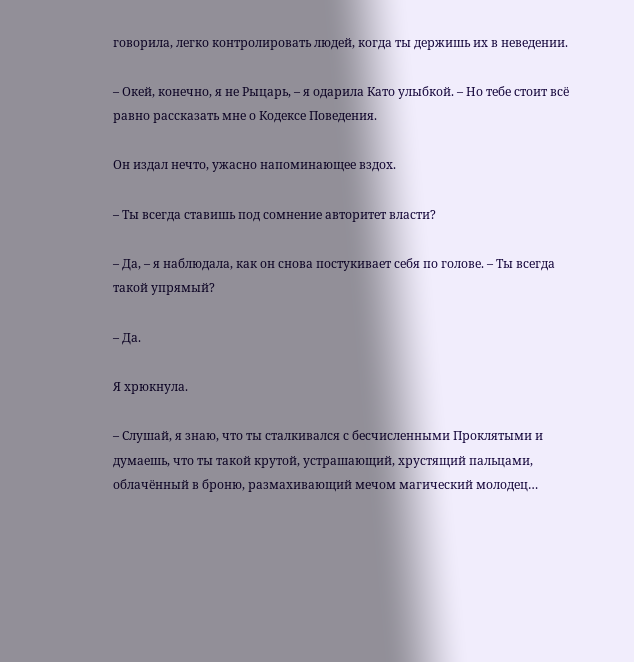говорила, легко контролировать людей, когда ты держишь их в неведении.

– Окей, конечно, я не Рыцарь, – я одарила Като улыбкой. – Но тебе стоит всё равно рассказать мне о Кодексе Поведения.

Он издал нечто, ужасно напоминающее вздох.

– Ты всегда ставишь под сомнение авторитет власти?

– Да, – я наблюдала, как он снова постукивает себя по голове. – Ты всегда такой упрямый?

– Да.

Я хрюкнула.

– Слушай, я знаю, что ты сталкивался с бесчисленными Проклятыми и думаешь, что ты такой крутой, устрашающий, хрустящий пальцами, облачённый в броню, размахивающий мечом магический молодец…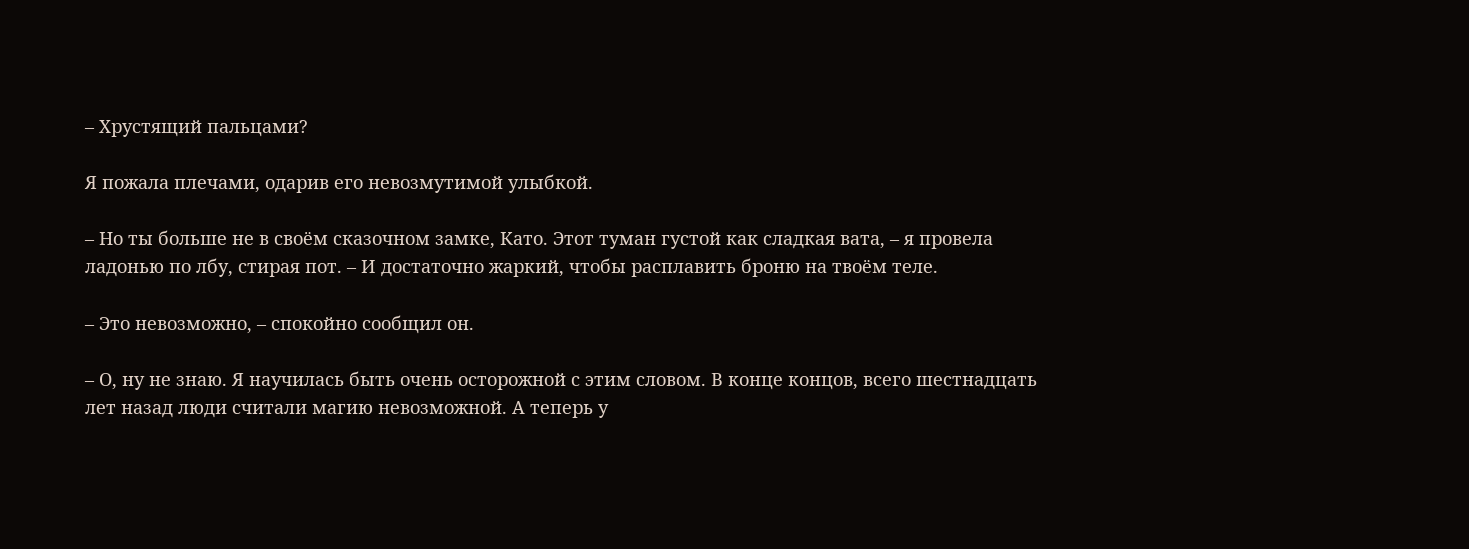– Хрустящий пальцами?

Я пожала плечами, одарив его невозмутимой улыбкой.

– Но ты больше не в своём сказочном замке, Като. Этот туман густой как сладкая вата, – я провела ладонью по лбу, стирая пот. – И достаточно жаркий, чтобы расплавить броню на твоём теле.

– Это невозможно, – спокойно сообщил он.

– О, ну не знаю. Я научилась быть очень осторожной с этим словом. В конце концов, всего шестнадцать лет назад люди считали магию невозможной. А теперь у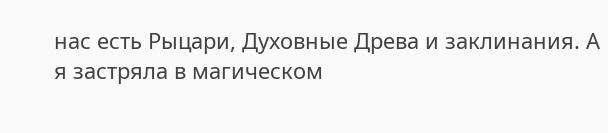нас есть Рыцари, Духовные Древа и заклинания. А я застряла в магическом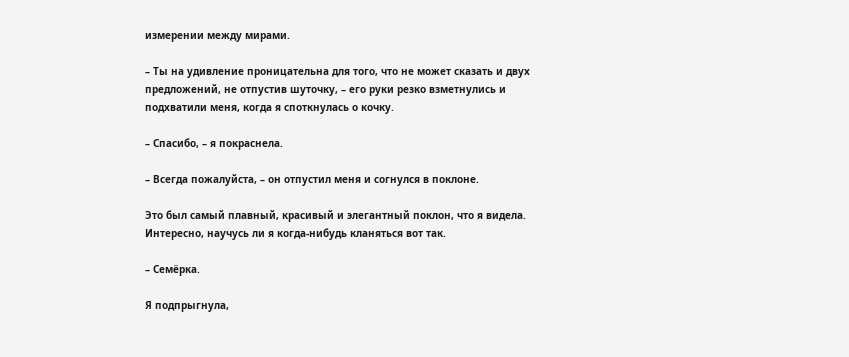измерении между мирами.

– Ты на удивление проницательна для того, что не может сказать и двух предложений, не отпустив шуточку, – его руки резко взметнулись и подхватили меня, когда я споткнулась о кочку.

– Спасибо, – я покраснела.

– Всегда пожалуйста, – он отпустил меня и согнулся в поклоне.

Это был самый плавный, красивый и элегантный поклон, что я видела. Интересно, научусь ли я когда-нибудь кланяться вот так.

– Семёрка.

Я подпрыгнула,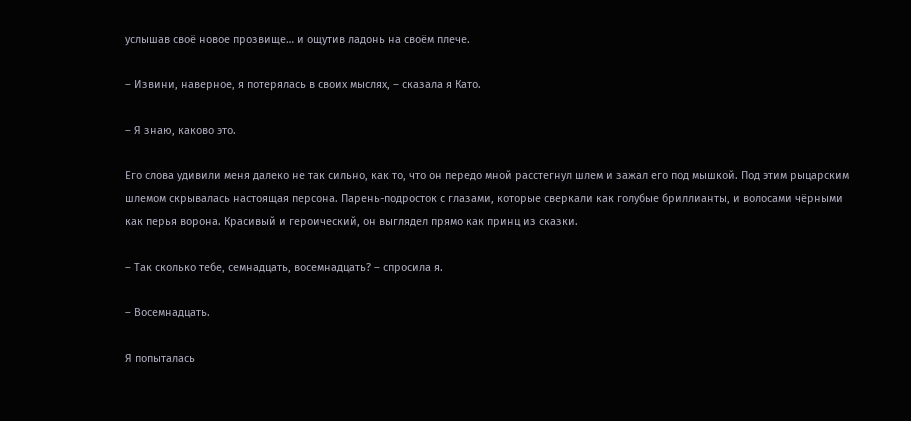услышав своё новое прозвище… и ощутив ладонь на своём плече.

– Извини, наверное, я потерялась в своих мыслях, – сказала я Като.

– Я знаю, каково это.

Его слова удивили меня далеко не так сильно, как то, что он передо мной расстегнул шлем и зажал его под мышкой. Под этим рыцарским шлемом скрывалась настоящая персона. Парень-подросток с глазами, которые сверкали как голубые бриллианты, и волосами чёрными как перья ворона. Красивый и героический, он выглядел прямо как принц из сказки.

– Так сколько тебе, семнадцать, восемнадцать? – спросила я.

– Восемнадцать.

Я попыталась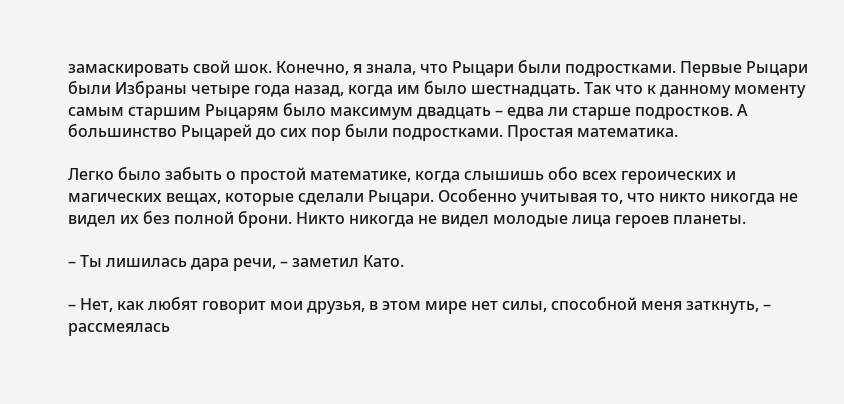замаскировать свой шок. Конечно, я знала, что Рыцари были подростками. Первые Рыцари были Избраны четыре года назад, когда им было шестнадцать. Так что к данному моменту самым старшим Рыцарям было максимум двадцать – едва ли старше подростков. А большинство Рыцарей до сих пор были подростками. Простая математика.

Легко было забыть о простой математике, когда слышишь обо всех героических и магических вещах, которые сделали Рыцари. Особенно учитывая то, что никто никогда не видел их без полной брони. Никто никогда не видел молодые лица героев планеты.

– Ты лишилась дара речи, – заметил Като.

– Нет, как любят говорит мои друзья, в этом мире нет силы, способной меня заткнуть, – рассмеялась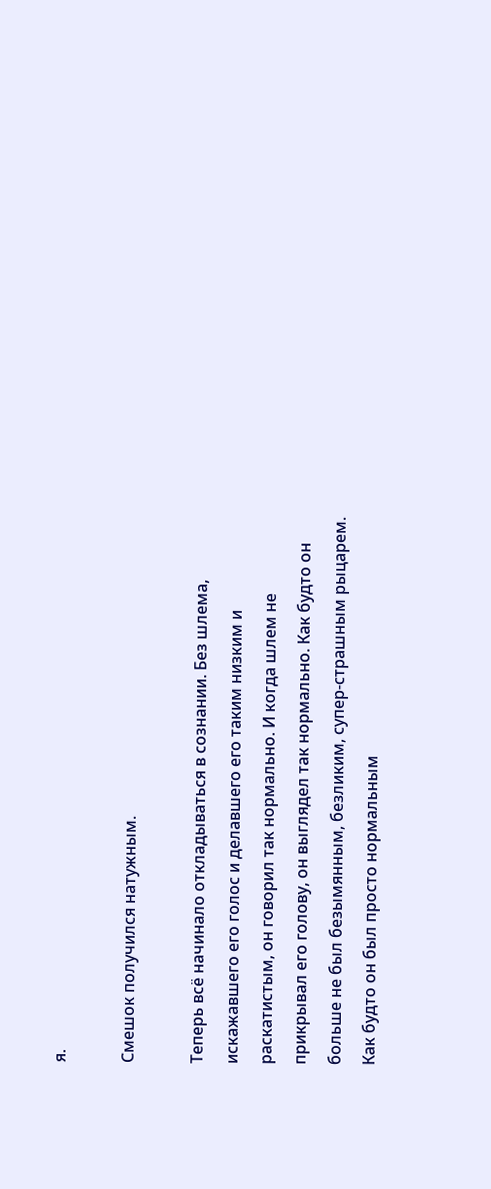я.

Смешок получился натужным.

Теперь всё начинало откладываться в сознании. Без шлема, искажавшего его голос и делавшего его таким низким и раскатистым, он говорил так нормально. И когда шлем не прикрывал его голову, он выглядел так нормально. Как будто он больше не был безымянным, безликим, супер-страшным рыцарем. Как будто он был просто нормальным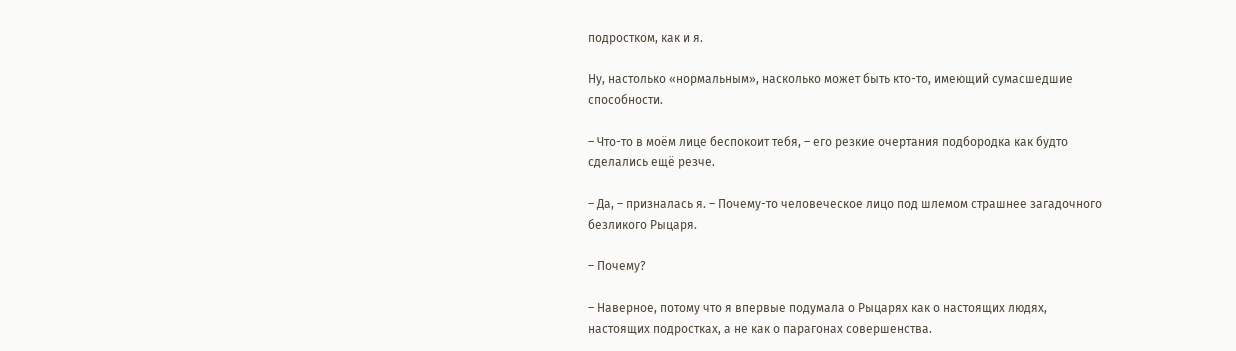подростком, как и я.

Ну, настолько «нормальным», насколько может быть кто-то, имеющий сумасшедшие способности.

– Что-то в моём лице беспокоит тебя, – его резкие очертания подбородка как будто сделались ещё резче.

– Да, – призналась я. – Почему-то человеческое лицо под шлемом страшнее загадочного безликого Рыцаря.

– Почему?

– Наверное, потому что я впервые подумала о Рыцарях как о настоящих людях, настоящих подростках, а не как о парагонах совершенства.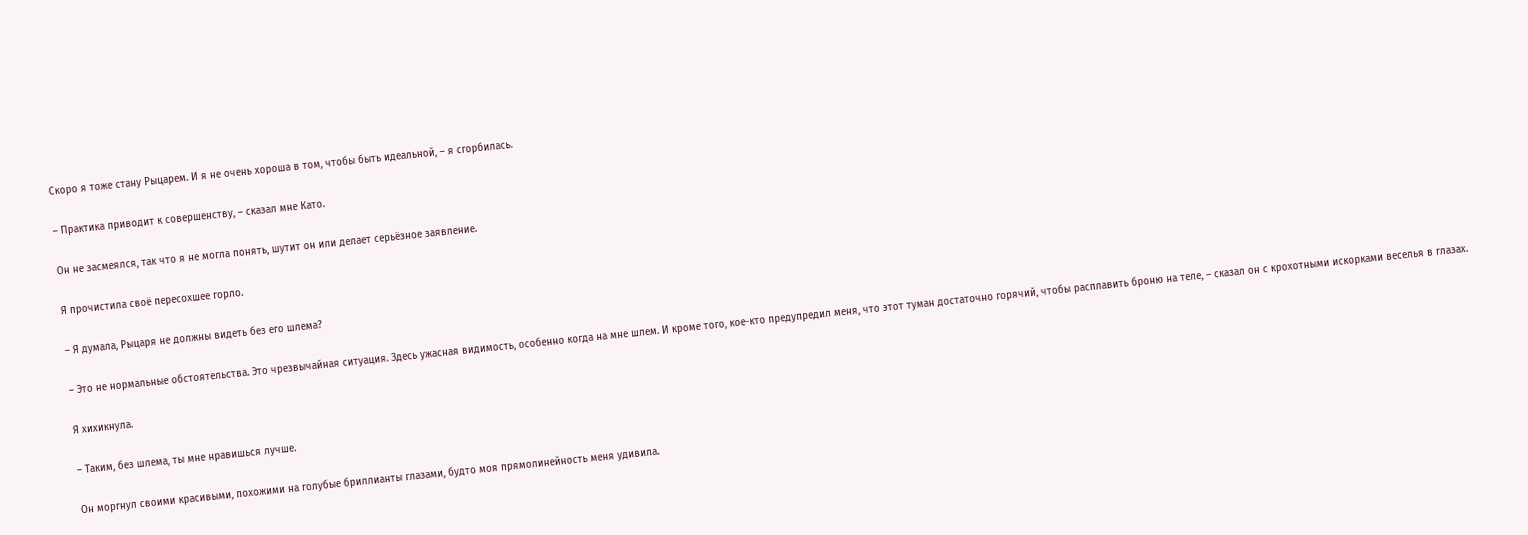Скоро я тоже стану Рыцарем. И я не очень хороша в том, чтобы быть идеальной, – я сгорбилась.

– Практика приводит к совершенству, – сказал мне Като.

Он не засмеялся, так что я не могла понять, шутит он или делает серьёзное заявление.

Я прочистила своё пересохшее горло.

– Я думала, Рыцаря не должны видеть без его шлема?

– Это не нормальные обстоятельства. Это чрезвычайная ситуация. Здесь ужасная видимость, особенно когда на мне шлем. И кроме того, кое-кто предупредил меня, что этот туман достаточно горячий, чтобы расплавить броню на теле, – сказал он с крохотными искорками веселья в глазах.

Я хихикнула.

– Таким, без шлема, ты мне нравишься лучше.

Он моргнул своими красивыми, похожими на голубые бриллианты глазами, будто моя прямолинейность меня удивила.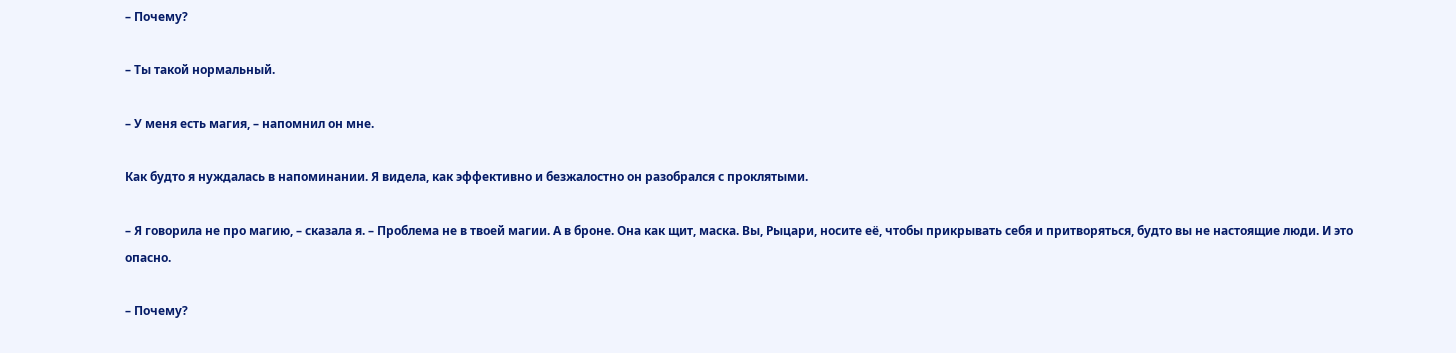– Почему?

– Ты такой нормальный.

– У меня есть магия, – напомнил он мне.

Как будто я нуждалась в напоминании. Я видела, как эффективно и безжалостно он разобрался с проклятыми.

– Я говорила не про магию, – сказала я. – Проблема не в твоей магии. А в броне. Она как щит, маска. Вы, Рыцари, носите её, чтобы прикрывать себя и притворяться, будто вы не настоящие люди. И это опасно.

– Почему?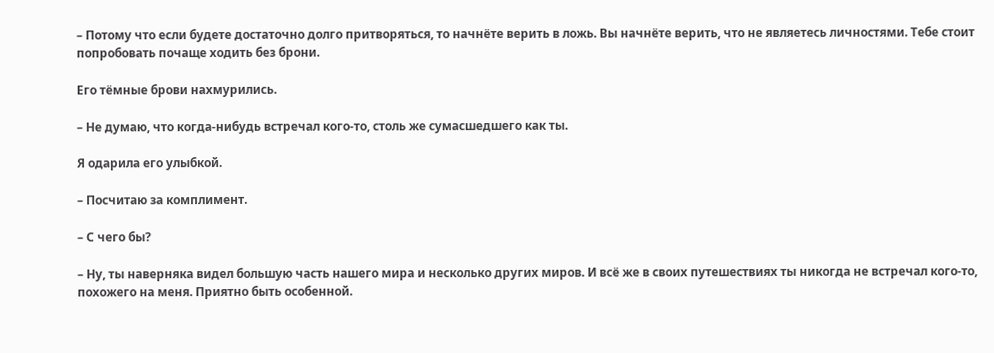– Потому что если будете достаточно долго притворяться, то начнёте верить в ложь. Вы начнёте верить, что не являетесь личностями. Тебе стоит попробовать почаще ходить без брони.

Его тёмные брови нахмурились.

– Не думаю, что когда-нибудь встречал кого-то, столь же сумасшедшего как ты.

Я одарила его улыбкой.

– Посчитаю за комплимент.

– С чего бы?

– Ну, ты наверняка видел большую часть нашего мира и несколько других миров. И всё же в своих путешествиях ты никогда не встречал кого-то, похожего на меня. Приятно быть особенной.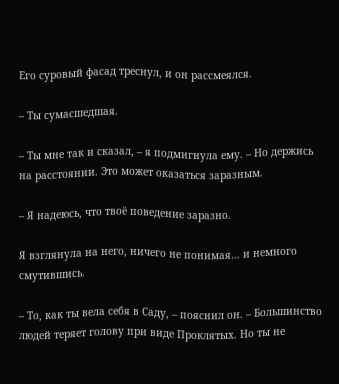Его суровый фасад треснул, и он рассмеялся.

– Ты сумасшедшая.

– Ты мне так и сказал, – я подмигнула ему. – Но держись на расстоянии. Это может оказаться заразным.

– Я надеюсь, что твоё поведение заразно.

Я взглянула на него, ничего не понимая… и немного смутившись.

– То, как ты вела себя в Саду, – пояснил он. – Большинство людей теряет голову при виде Проклятых. Но ты не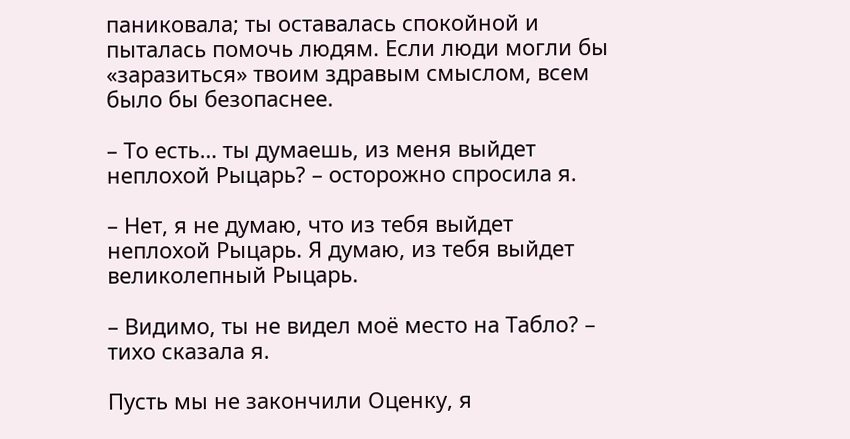паниковала; ты оставалась спокойной и пыталась помочь людям. Если люди могли бы «заразиться» твоим здравым смыслом, всем было бы безопаснее.

– То есть… ты думаешь, из меня выйдет неплохой Рыцарь? – осторожно спросила я.

– Нет, я не думаю, что из тебя выйдет неплохой Рыцарь. Я думаю, из тебя выйдет великолепный Рыцарь.

– Видимо, ты не видел моё место на Табло? – тихо сказала я.

Пусть мы не закончили Оценку, я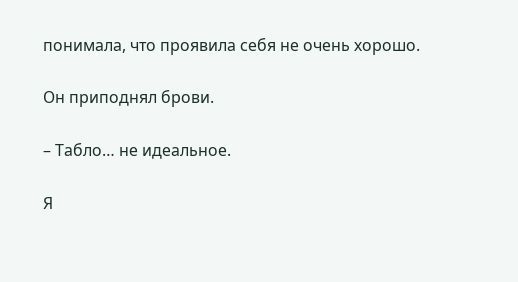понимала, что проявила себя не очень хорошо.

Он приподнял брови.

– Табло… не идеальное.

Я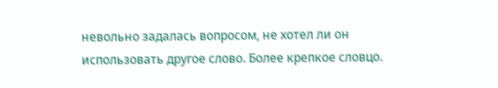невольно задалась вопросом, не хотел ли он использовать другое слово. Более крепкое словцо.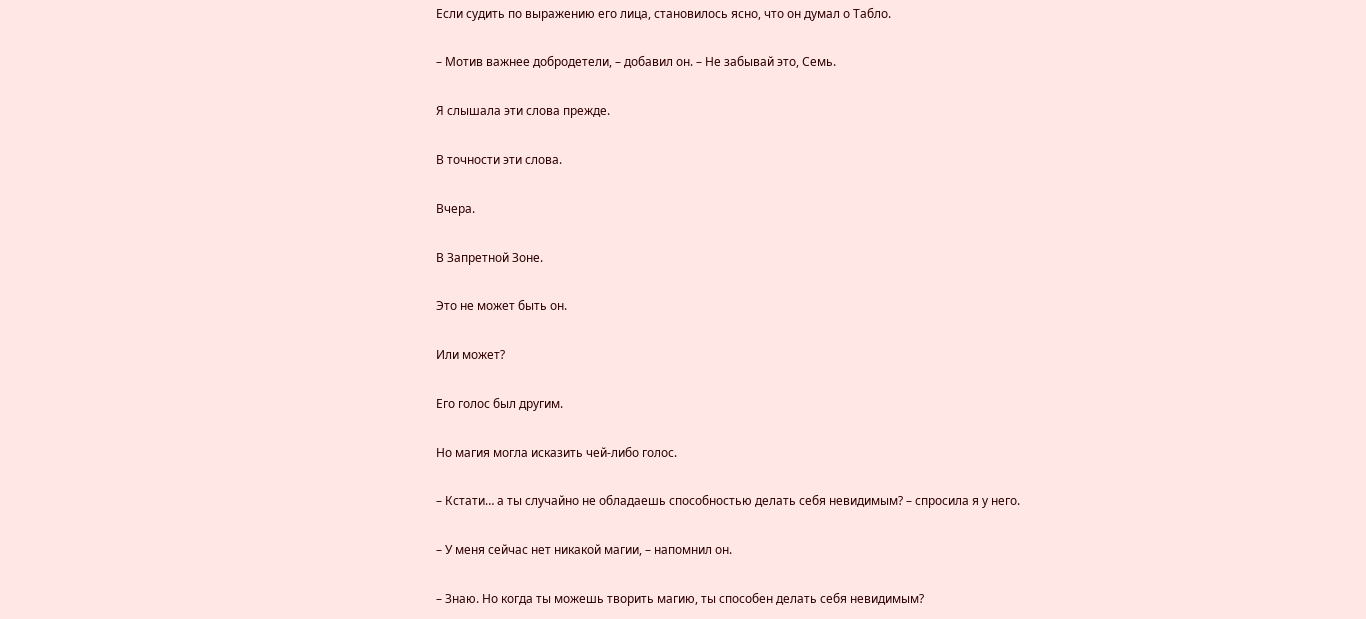Если судить по выражению его лица, становилось ясно, что он думал о Табло.

– Мотив важнее добродетели, – добавил он. – Не забывай это, Семь.

Я слышала эти слова прежде.

В точности эти слова.

Вчера.

В Запретной Зоне.

Это не может быть он.

Или может?

Его голос был другим.

Но магия могла исказить чей-либо голос.

– Кстати… а ты случайно не обладаешь способностью делать себя невидимым? – спросила я у него.

– У меня сейчас нет никакой магии, – напомнил он.

– Знаю. Но когда ты можешь творить магию, ты способен делать себя невидимым?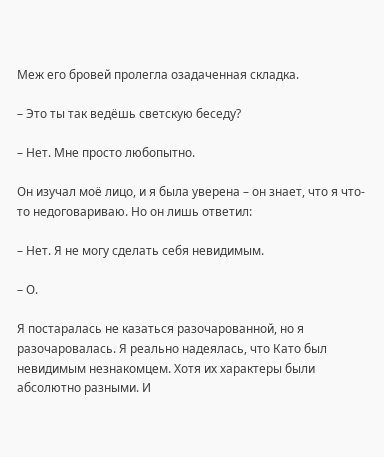Меж его бровей пролегла озадаченная складка.

– Это ты так ведёшь светскую беседу?

– Нет. Мне просто любопытно.

Он изучал моё лицо, и я была уверена – он знает, что я что-то недоговариваю. Но он лишь ответил:

– Нет. Я не могу сделать себя невидимым.

– О.

Я постаралась не казаться разочарованной, но я разочаровалась. Я реально надеялась, что Като был невидимым незнакомцем. Хотя их характеры были абсолютно разными. И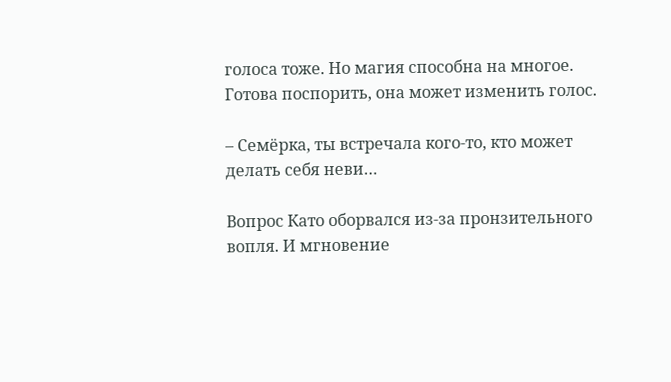голоса тоже. Но магия способна на многое. Готова поспорить, она может изменить голос.

– Семёрка, ты встречала кого-то, кто может делать себя неви…

Вопрос Като оборвался из-за пронзительного вопля. И мгновение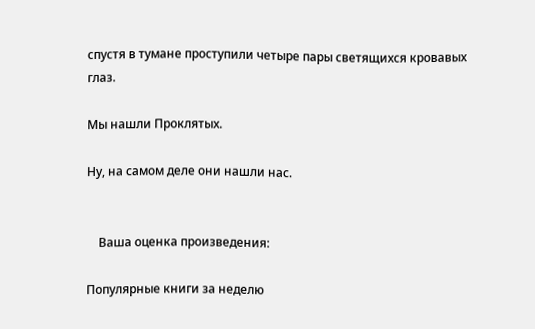спустя в тумане проступили четыре пары светящихся кровавых глаз.

Мы нашли Проклятых.

Ну, на самом деле они нашли нас.


    Ваша оценка произведения:

Популярные книги за неделю